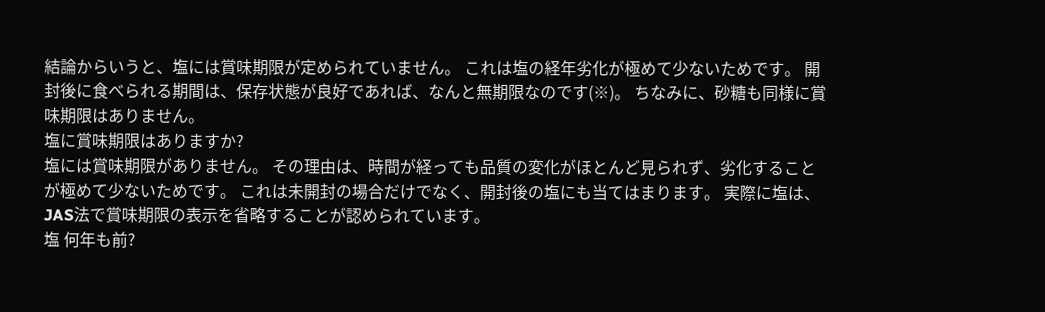結論からいうと、塩には賞味期限が定められていません。 これは塩の経年劣化が極めて少ないためです。 開封後に食べられる期間は、保存状態が良好であれば、なんと無期限なのです(※)。 ちなみに、砂糖も同様に賞味期限はありません。
塩に賞味期限はありますか?
塩には賞味期限がありません。 その理由は、時間が経っても品質の変化がほとんど見られず、劣化することが極めて少ないためです。 これは未開封の場合だけでなく、開封後の塩にも当てはまります。 実際に塩は、JAS法で賞味期限の表示を省略することが認められています。
塩 何年も前?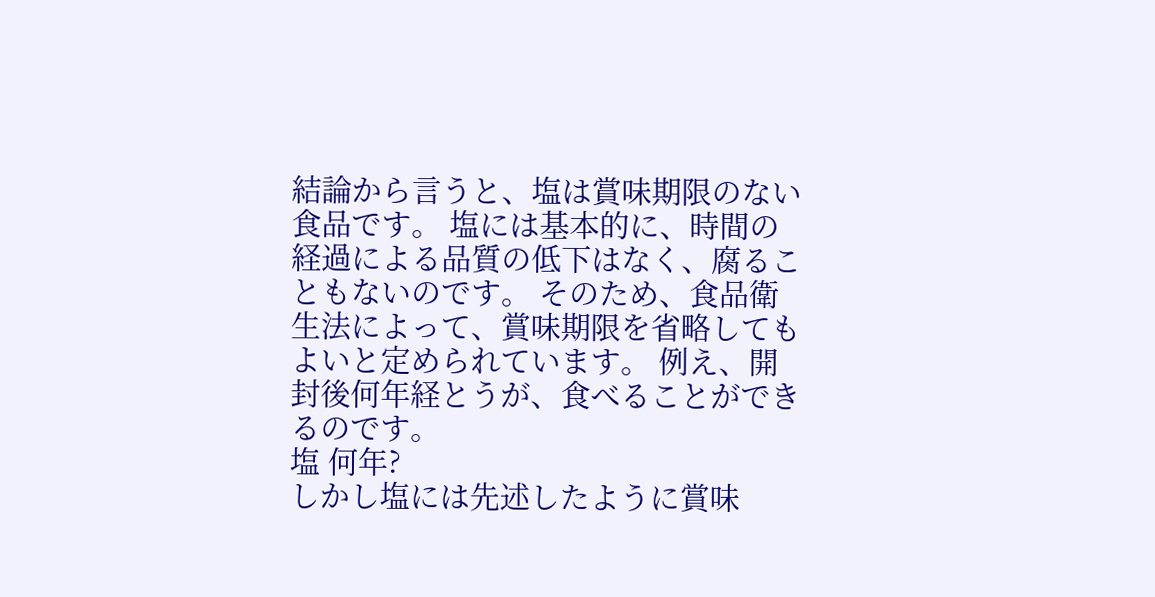結論から言うと、塩は賞味期限のない食品です。 塩には基本的に、時間の経過による品質の低下はなく、腐ることもないのです。 そのため、食品衛生法によって、賞味期限を省略してもよいと定められています。 例え、開封後何年経とうが、食べることができるのです。
塩 何年?
しかし塩には先述したように賞味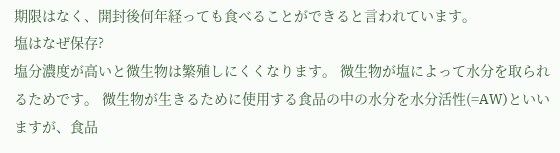期限はなく、開封後何年経っても食べることができると言われています。
塩はなぜ保存?
塩分濃度が高いと微生物は繁殖しにくくなります。 微生物が塩によって水分を取られるためです。 微生物が生きるために使用する食品の中の水分を水分活性(=AW)といいますが、食品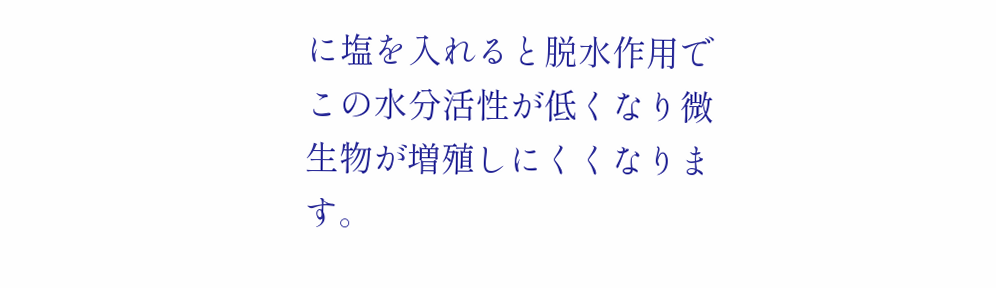に塩を入れると脱水作用でこの水分活性が低くなり微生物が増殖しにくくなります。